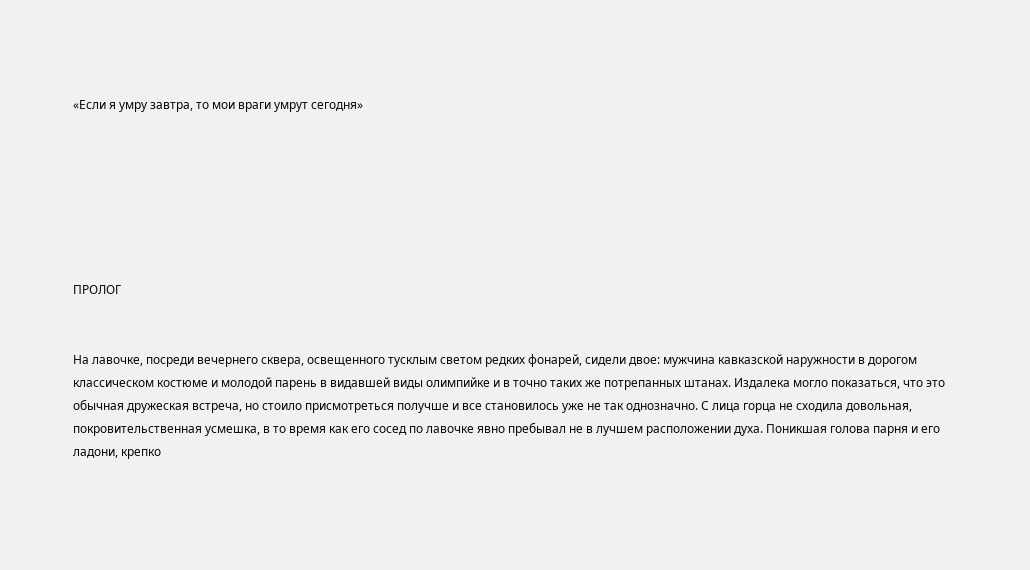«Если я умру завтра, то мои враги умрут сегодня»







ПРОЛОГ


На лавочке, посреди вечернего сквера, освещенного тусклым светом редких фонарей, сидели двое: мужчина кавказской наружности в дорогом классическом костюме и молодой парень в видавшей виды олимпийке и в точно таких же потрепанных штанах. Издалека могло показаться, что это обычная дружеская встреча, но стоило присмотреться получше и все становилось уже не так однозначно. С лица горца не сходила довольная, покровительственная усмешка, в то время как его сосед по лавочке явно пребывал не в лучшем расположении духа. Поникшая голова парня и его ладони, крепко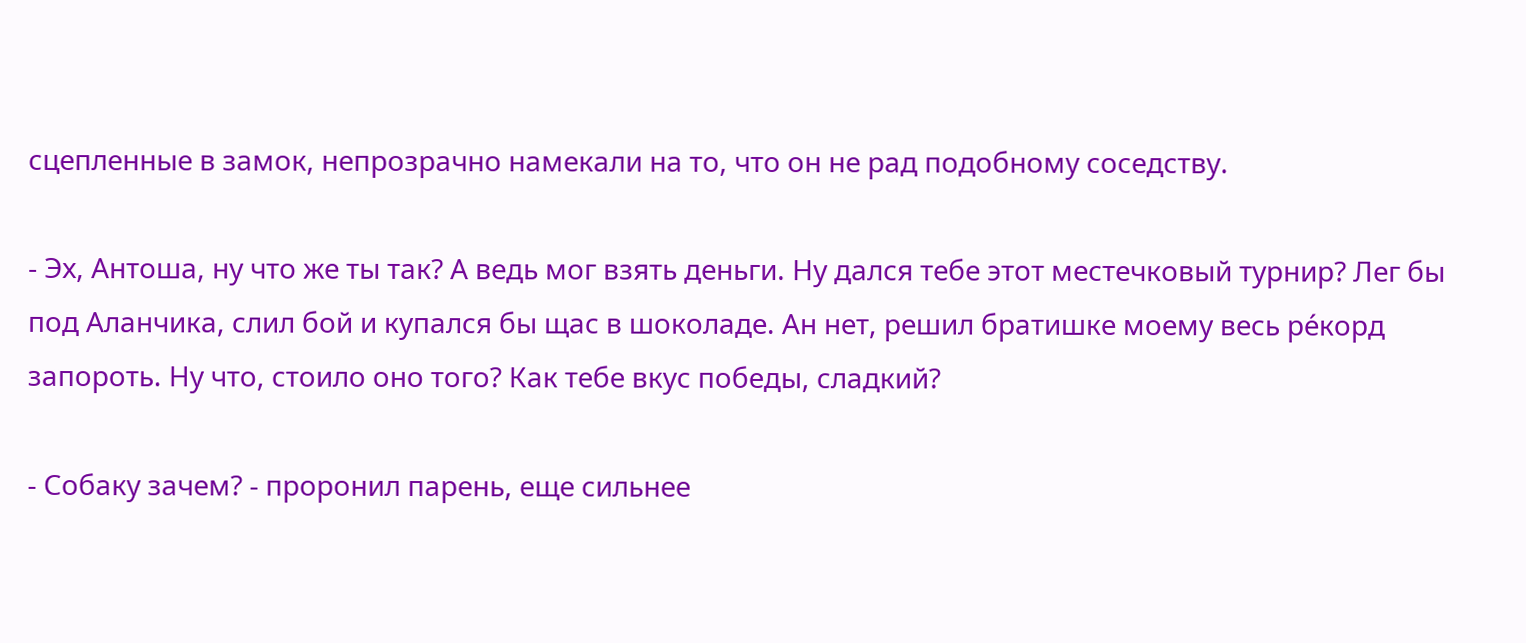сцепленные в замок, непрозрачно намекали на то, что он не рад подобному соседству.

- Эх, Антоша, ну что же ты так? А ведь мог взять деньги. Ну дался тебе этот местечковый турнир? Лег бы под Аланчика, слил бой и купался бы щас в шоколаде. Ан нет, решил братишке моему весь ре́корд запороть. Ну что, стоило оно того? Как тебе вкус победы, сладкий?

- Собаку зачем? - проронил парень, еще сильнее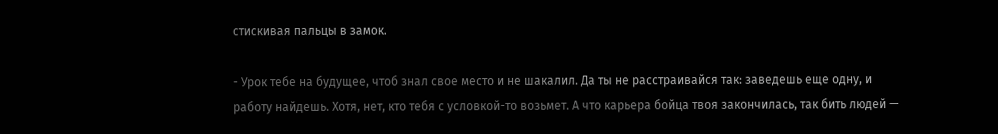стискивая пальцы в замок.

- Урок тебе на будущее, чтоб знал свое место и не шакалил. Да ты не расстраивайся так: заведешь еще одну, и работу найдешь. Хотя, нет, кто тебя с условкой-то возьмет. А что карьера бойца твоя закончилась, так бить людей —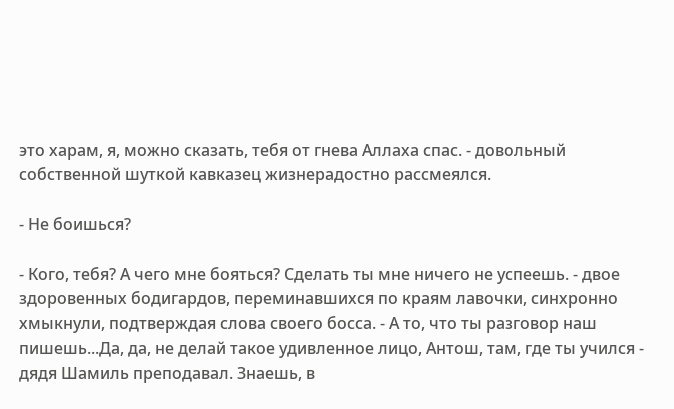это харам, я, можно сказать, тебя от гнева Аллаха спас. - довольный собственной шуткой кавказец жизнерадостно рассмеялся.

- Не боишься?

- Кого, тебя? А чего мне бояться? Сделать ты мне ничего не успеешь. - двое здоровенных бодигардов, переминавшихся по краям лавочки, синхронно хмыкнули, подтверждая слова своего босса. - А то, что ты разговор наш пишешь...Да, да, не делай такое удивленное лицо, Антош, там, где ты учился - дядя Шамиль преподавал. Знаешь, в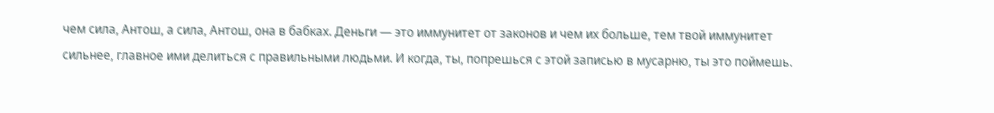чем сила, Антош, а сила, Антош, она в бабках. Деньги — это иммунитет от законов и чем их больше, тем твой иммунитет сильнее, главное ими делиться с правильными людьми. И когда, ты, попрешься с этой записью в мусарню, ты это поймешь.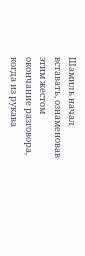Шамиль начал вставать, ознаменовав этим жестом окончание разговора, когда из рукава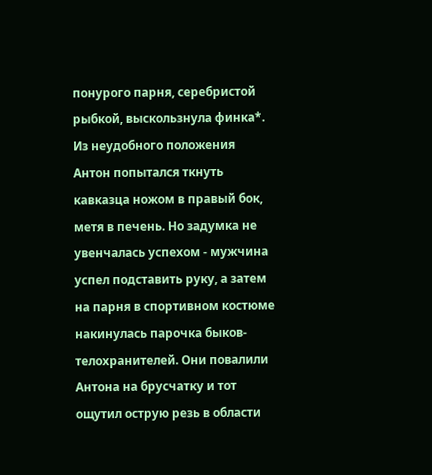понурого парня, серебристой рыбкой, выскользнула финка*. Из неудобного положения Антон попытался ткнуть кавказца ножом в правый бок, метя в печень. Но задумка не увенчалась успехом - мужчина успел подставить руку, а затем на парня в спортивном костюме накинулась парочка быков-телохранителей. Они повалили Антона на брусчатку и тот ощутил острую резь в области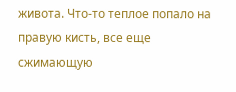живота. Что-то теплое попало на правую кисть, все еще сжимающую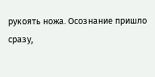рукоять ножа. Осознание пришло сразу,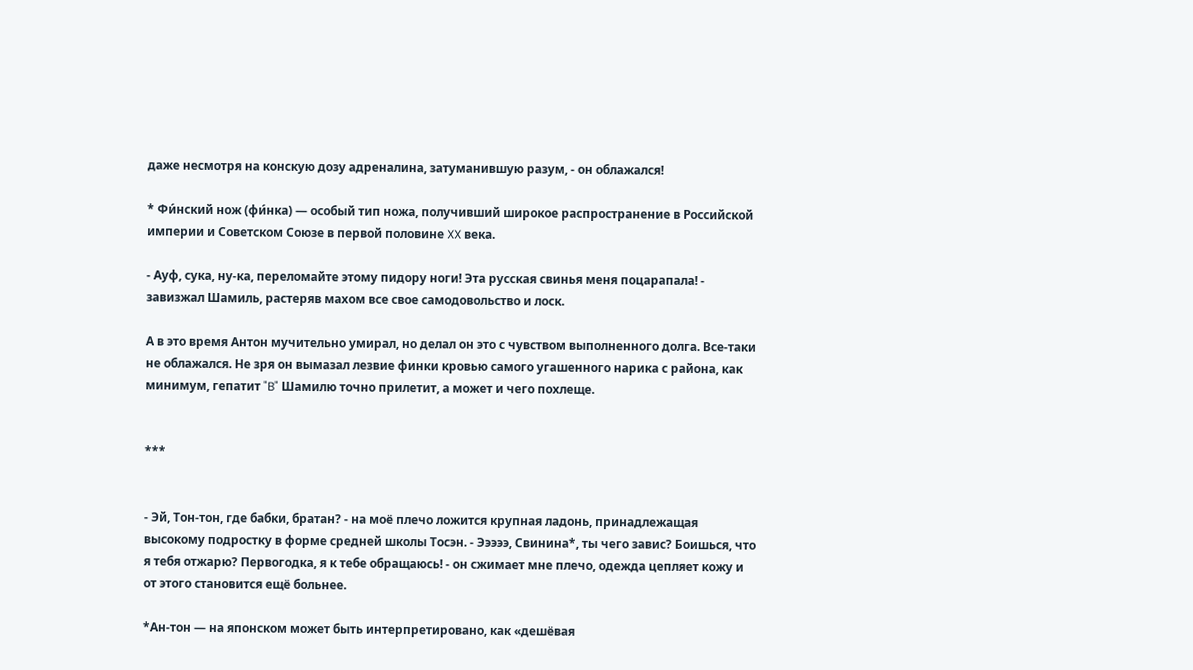даже несмотря на конскую дозу адреналина, затуманившую разум, - он облажался!

* Фи́нский нож (фи́нка) — особый тип ножа, получивший широкое распространение в Российской империи и Советском Союзе в первой половине XX века.

- Ауф, сука, ну-ка, переломайте этому пидору ноги! Эта русская свинья меня поцарапала! - завизжал Шамиль, растеряв махом все свое самодовольство и лоск.

А в это время Антон мучительно умирал, но делал он это с чувством выполненного долга. Все-таки не облажался. Не зря он вымазал лезвие финки кровью самого угашенного нарика с района, как минимум, гепатит "B" Шамилю точно прилетит, а может и чего похлеще.


***


- Эй, Тон-тон, где бабки, братан? - на моё плечо ложится крупная ладонь, принадлежащая высокому подростку в форме средней школы Тосэн. - Эээээ, Свинина*, ты чего завис? Боишься, что я тебя отжарю? Первогодка, я к тебе обращаюсь! - он сжимает мне плечо, одежда цепляет кожу и от этого становится ещё больнее.

*Ан-тон — на японском может быть интерпретировано, как «дешёвая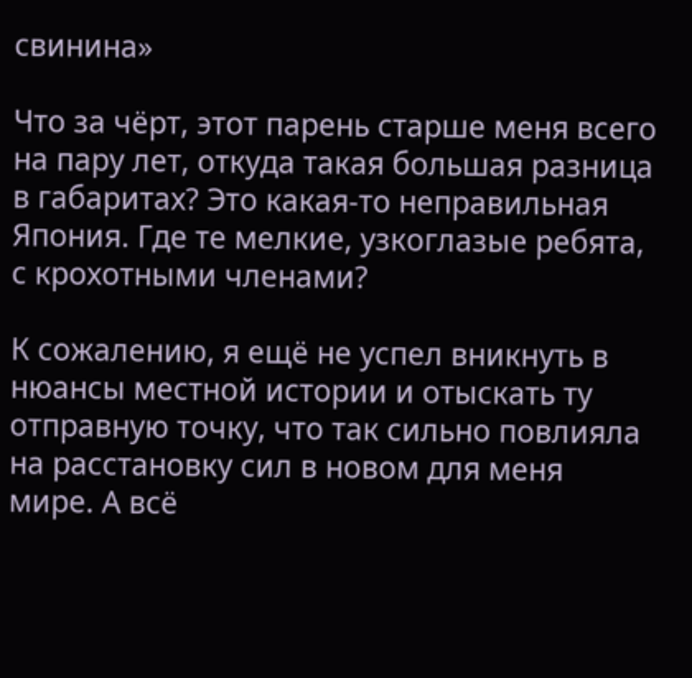свинина»

Что за чёрт, этот парень старше меня всего на пару лет, откуда такая большая разница в габаритах? Это какая-то неправильная Япония. Где те мелкие, узкоглазые ребята, с крохотными членами?

К сожалению, я ещё не успел вникнуть в нюансы местной истории и отыскать ту отправную точку, что так сильно повлияла на расстановку сил в новом для меня мире. А всё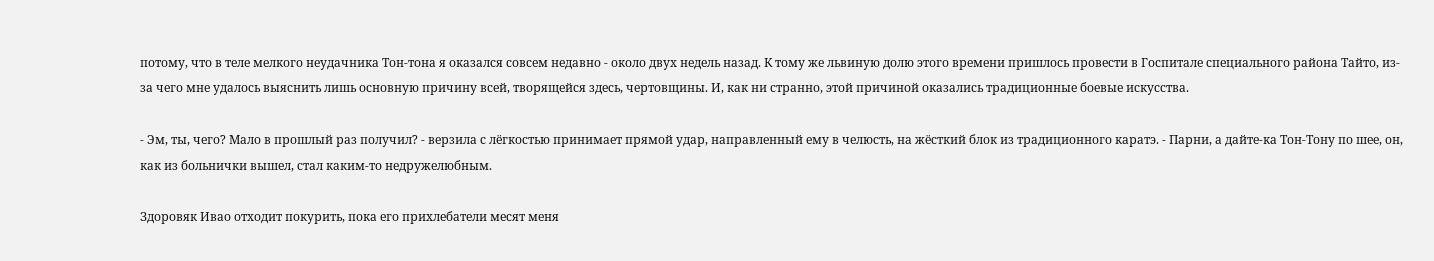потому, что в теле мелкого неудачника Тон-тона я оказался совсем недавно - около двух недель назад. К тому же львиную долю этого времени пришлось провести в Госпитале специального района Тайто, из-за чего мне удалось выяснить лишь основную причину всей, творящейся здесь, чертовщины. И, как ни странно, этой причиной оказались традиционные боевые искусства.

- Эм, ты, чего? Мало в прошлый раз получил? - верзила с лёгкостью принимает прямой удар, направленный ему в челюсть, на жёсткий блок из традиционного каратэ. - Парни, а дайте-ка Тон-Тону по шее, он, как из больнички вышел, стал каким-то недружелюбным.

Здоровяк Ивао отходит покурить, пока его прихлебатели месят меня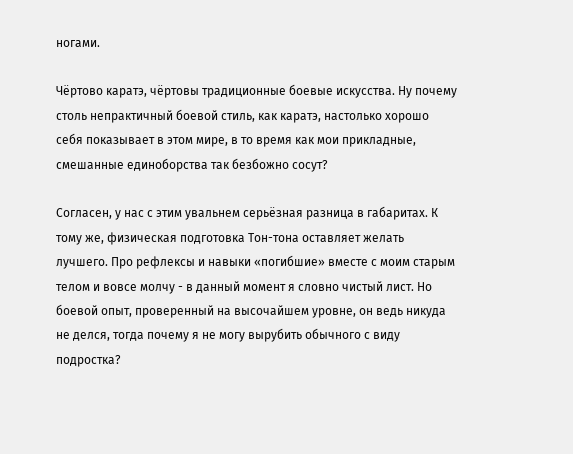ногами.

Чёртово каратэ, чёртовы традиционные боевые искусства. Ну почему столь непрактичный боевой стиль, как каратэ, настолько хорошо себя показывает в этом мире, в то время как мои прикладные, смешанные единоборства так безбожно сосут?

Согласен, у нас с этим увальнем серьёзная разница в габаритах. К тому же, физическая подготовка Тон-тона оставляет желать лучшего. Про рефлексы и навыки «погибшие» вместе с моим старым телом и вовсе молчу - в данный момент я словно чистый лист. Но боевой опыт, проверенный на высочайшем уровне, он ведь никуда не делся, тогда почему я не могу вырубить обычного с виду подростка?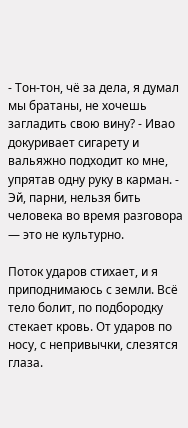- Тон-тон, чё за дела, я думал мы братаны, не хочешь загладить свою вину? - Ивао докуривает сигарету и вальяжно подходит ко мне, упрятав одну руку в карман. - Эй, парни, нельзя бить человека во время разговора — это не культурно.

Поток ударов стихает, и я приподнимаюсь с земли. Всё тело болит, по подбородку стекает кровь. От ударов по носу, с непривычки, слезятся глаза.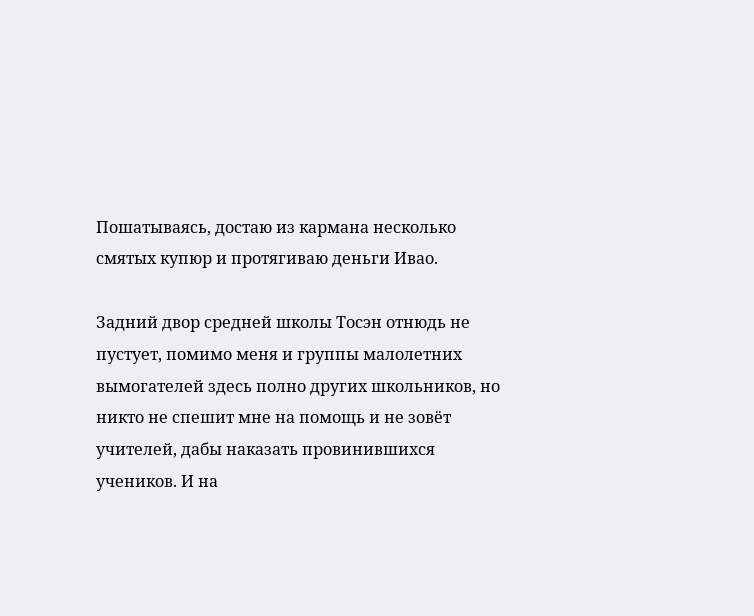Пошатываясь, достаю из кармана несколько смятых купюр и протягиваю деньги Ивао.

Задний двор средней школы Тосэн отнюдь не пустует, помимо меня и группы малолетних вымогателей здесь полно других школьников, но никто не спешит мне на помощь и не зовёт учителей, дабы наказать провинившихся учеников. И на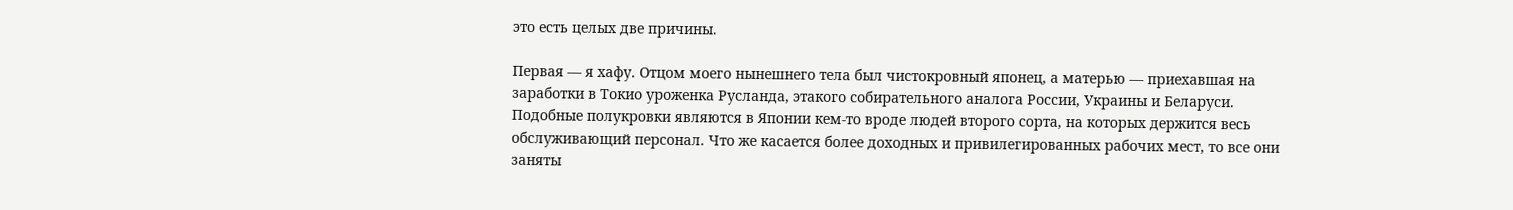это есть целых две причины.

Первая — я хафу. Отцом моего нынешнего тела был чистокровный японец, а матерью — приехавшая на заработки в Токио уроженка Русланда, этакого собирательного аналога России, Украины и Беларуси. Подобные полукровки являются в Японии кем-то вроде людей второго сорта, на которых держится весь обслуживающий персонал. Что же касается более доходных и привилегированных рабочих мест, то все они заняты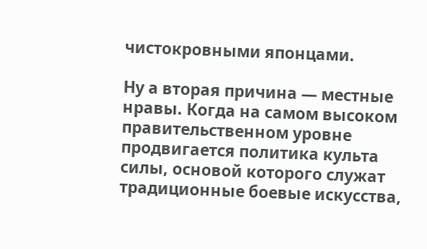чистокровными японцами.

Ну а вторая причина — местные нравы. Когда на самом высоком правительственном уровне продвигается политика культа силы, основой которого служат традиционные боевые искусства,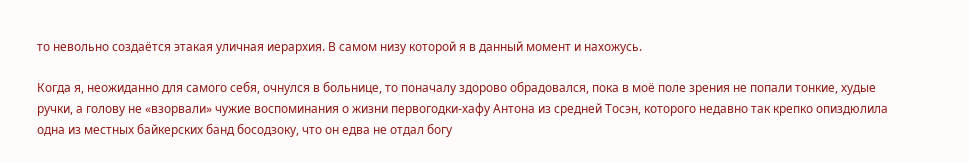то невольно создаётся этакая уличная иерархия. В самом низу которой я в данный момент и нахожусь.

Когда я, неожиданно для самого себя, очнулся в больнице, то поначалу здорово обрадовался, пока в моё поле зрения не попали тонкие, худые ручки, а голову не «взорвали» чужие воспоминания о жизни первогодки-хафу Антона из средней Тосэн, которого недавно так крепко опиздюлила одна из местных байкерских банд босодзоку, что он едва не отдал богу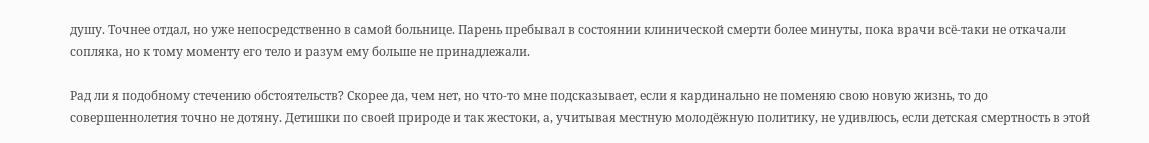душу. Точнее отдал, но уже непосредственно в самой больнице. Парень пребывал в состоянии клинической смерти более минуты, пока врачи всё-таки не откачали сопляка, но к тому моменту его тело и разум ему больше не принадлежали.

Рад ли я подобному стечению обстоятельств? Скорее да, чем нет, но что-то мне подсказывает, если я кардинально не поменяю свою новую жизнь, то до совершеннолетия точно не дотяну. Детишки по своей природе и так жестоки, а, учитывая местную молодёжную политику, не удивлюсь, если детская смертность в этой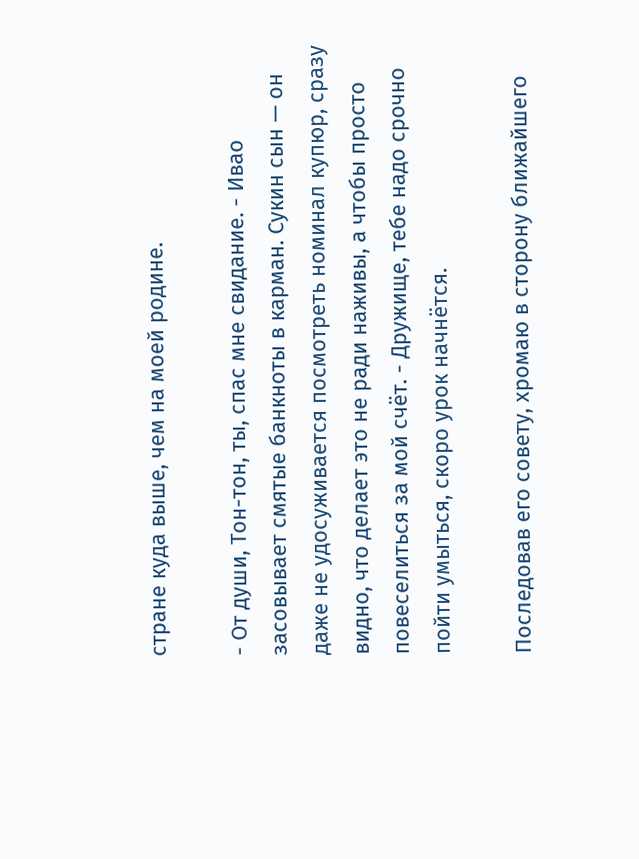стране куда выше, чем на моей родине.

- От души, Тон-тон, ты, спас мне свидание. - Ивао засовывает смятые банкноты в карман. Сукин сын — он даже не удосуживается посмотреть номинал купюр, сразу видно, что делает это не ради наживы, а чтобы просто повеселиться за мой счёт. - Дружище, тебе надо срочно пойти умыться, скоро урок начнётся.

Последовав его совету, хромаю в сторону ближайшего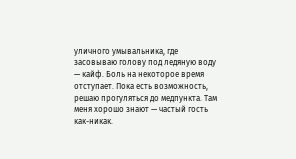уличного умывальника, где засовываю голову под ледяную воду — кайф. Боль на некоторое время отступает. Пока есть возможность, решаю прогуляться до медпункта. Там меня хорошо знают — частый гость как-никак.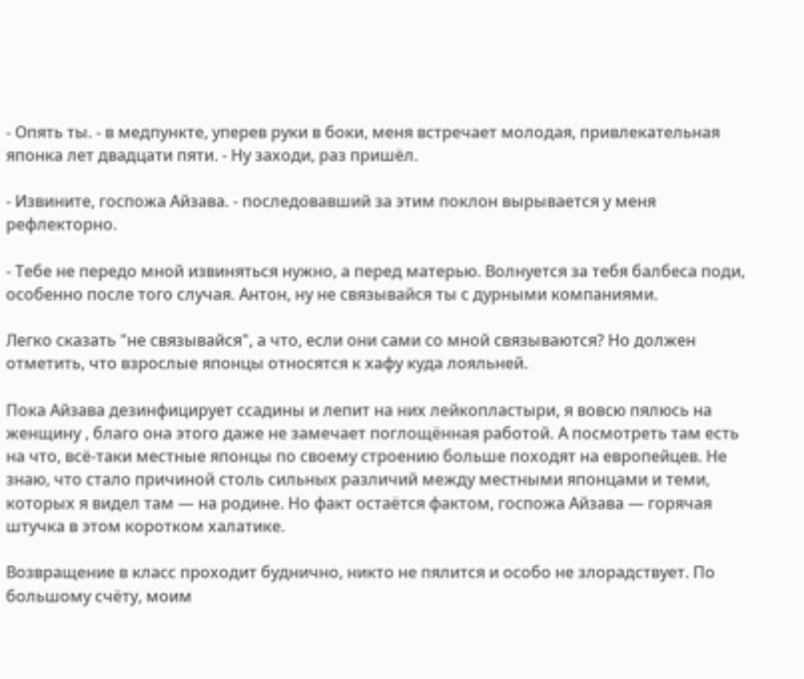- Опять ты. - в медпункте, уперев руки в боки, меня встречает молодая, привлекательная японка лет двадцати пяти. - Ну заходи, раз пришёл.

- Извините, госпожа Айзава. - последовавший за этим поклон вырывается у меня рефлекторно.

- Тебе не передо мной извиняться нужно, а перед матерью. Волнуется за тебя балбеса поди, особенно после того случая. Антон, ну не связывайся ты с дурными компаниями.

Легко сказать "не связывайся", а что, если они сами со мной связываются? Но должен отметить, что взрослые японцы относятся к хафу куда лояльней.

Пока Айзава дезинфицирует ссадины и лепит на них лейкопластыри, я вовсю пялюсь на женщину , благо она этого даже не замечает поглощённая работой. А посмотреть там есть на что, всё-таки местные японцы по своему строению больше походят на европейцев. Не знаю, что стало причиной столь сильных различий между местными японцами и теми, которых я видел там — на родине. Но факт остаётся фактом, госпожа Айзава — горячая штучка в этом коротком халатике.

Возвращение в класс проходит буднично, никто не пялится и особо не злорадствует. По большому счёту, моим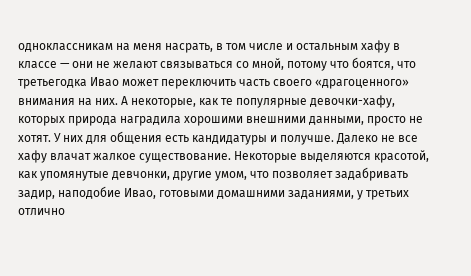одноклассникам на меня насрать, в том числе и остальным хафу в классе — они не желают связываться со мной, потому что боятся, что третьегодка Ивао может переключить часть своего «драгоценного» внимания на них. А некоторые, как те популярные девочки-хафу, которых природа наградила хорошими внешними данными, просто не хотят. У них для общения есть кандидатуры и получше. Далеко не все хафу влачат жалкое существование. Некоторые выделяются красотой, как упомянутые девчонки, другие умом, что позволяет задабривать задир, наподобие Ивао, готовыми домашними заданиями, у третьих отлично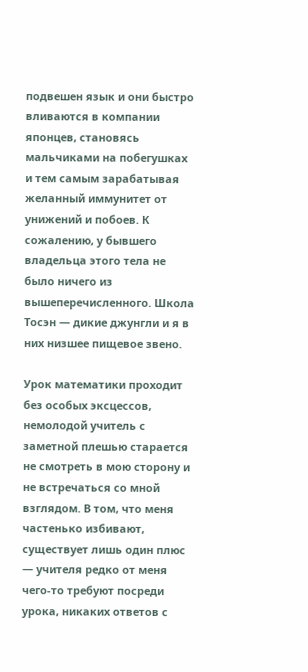подвешен язык и они быстро вливаются в компании японцев, становясь мальчиками на побегушках и тем самым зарабатывая желанный иммунитет от унижений и побоев. К сожалению, у бывшего владельца этого тела не было ничего из вышеперечисленного. Школа Тосэн — дикие джунгли и я в них низшее пищевое звено.

Урок математики проходит без особых эксцессов, немолодой учитель с заметной плешью старается не смотреть в мою сторону и не встречаться со мной взглядом. В том, что меня частенько избивают, существует лишь один плюс — учителя редко от меня чего-то требуют посреди урока, никаких ответов с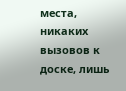места, никаких вызовов к доске, лишь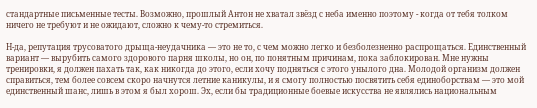стандартные письменные тесты. Возможно, прошлый Антон не хватал звёзд с неба именно поэтому - когда от тебя толком ничего не требуют и не ожидают, сложно к чему-то стремиться.

Н-да, репутация трусоватого дрыща-неудачника — это не то, с чем можно легко и безболезненно распрощаться. Единственный вариант — вырубить самого здорового парня школы, но он, по понятным причинам, пока заблокирован. Мне нужны тренировки, я должен пахать так, как никогда до этого, если хочу подняться с этого унылого дна. Молодой организм должен справиться, тем более совсем скоро начнутся летние каникулы, и я смогу полностью посвятить себя единоборствам — это мой единственный шанс, лишь в этом я был хорош. Эх, если бы традиционные боевые искусства не являлись национальным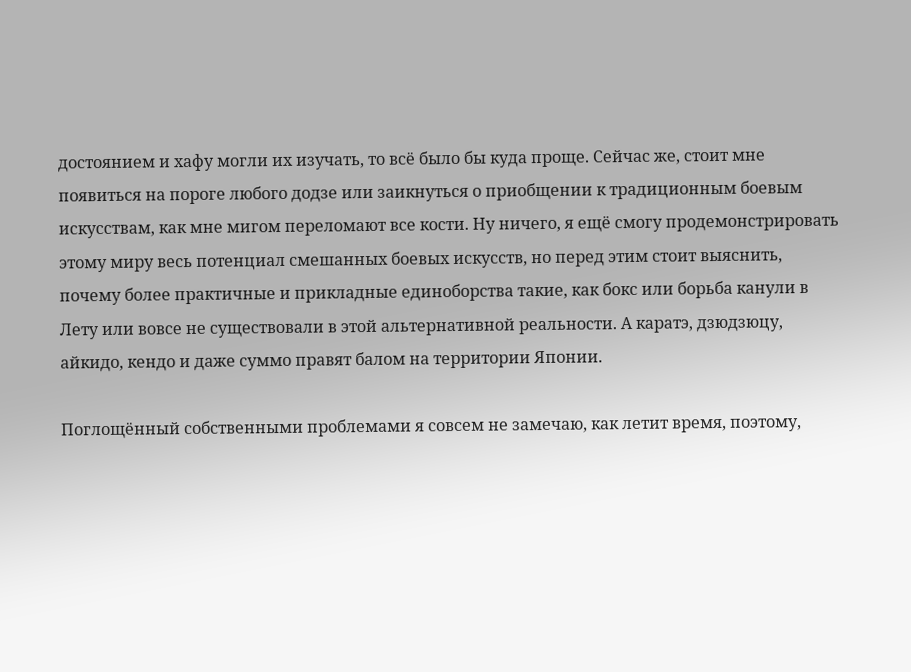достоянием и хафу могли их изучать, то всё было бы куда проще. Сейчас же, стоит мне появиться на пороге любого додзе или заикнуться о приобщении к традиционным боевым искусствам, как мне мигом переломают все кости. Ну ничего, я ещё смогу продемонстрировать этому миру весь потенциал смешанных боевых искусств, но перед этим стоит выяснить, почему более практичные и прикладные единоборства такие, как бокс или борьба канули в Лету или вовсе не существовали в этой альтернативной реальности. А каратэ, дзюдзюцу, айкидо, кендо и даже суммо правят балом на территории Японии.

Поглощённый собственными проблемами я совсем не замечаю, как летит время, поэтому,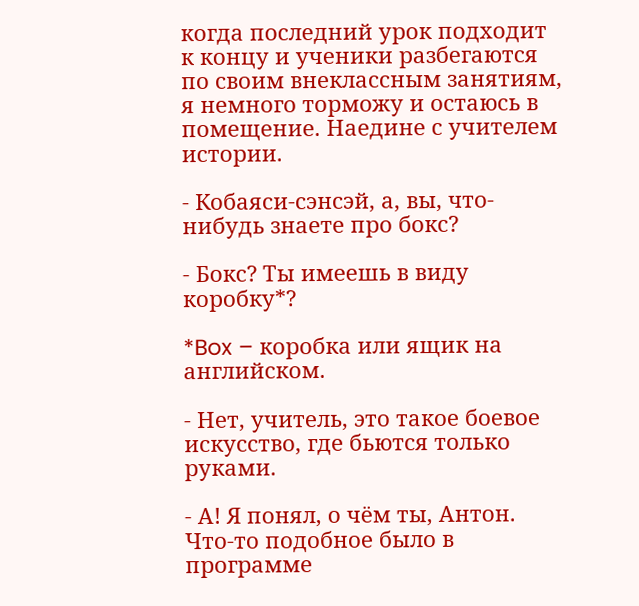когда последний урок подходит к концу и ученики разбегаются по своим внеклассным занятиям, я немного торможу и остаюсь в помещение. Наедине с учителем истории.

- Кобаяси-сэнсэй, а, вы, что-нибудь знаете про бокс?

- Бокс? Ты имеешь в виду коробку*?

*Box – коробка или ящик на английском.

- Нет, учитель, это такое боевое искусство, где бьются только руками.

- А! Я понял, о чём ты, Антон. Что-то подобное было в программе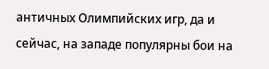античных Олимпийских игр, да и сейчас, на западе популярны бои на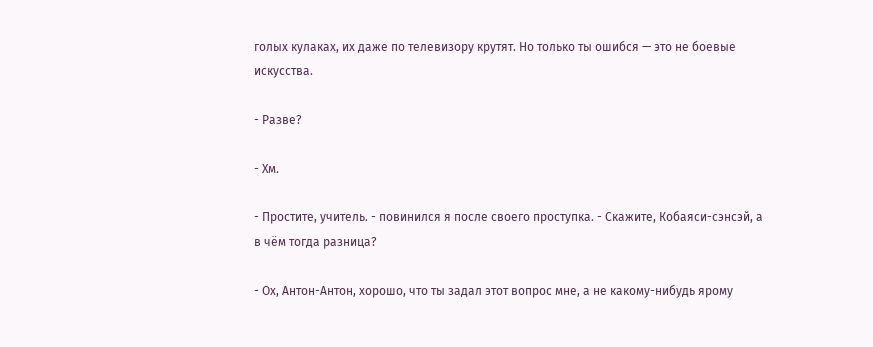голых кулаках, их даже по телевизору крутят. Но только ты ошибся — это не боевые искусства.

- Разве?

- Хм.

- Простите, учитель. - повинился я после своего проступка. - Скажите, Кобаяси-сэнсэй, а в чём тогда разница?

- Ох, Антон-Антон, хорошо, что ты задал этот вопрос мне, а не какому-нибудь ярому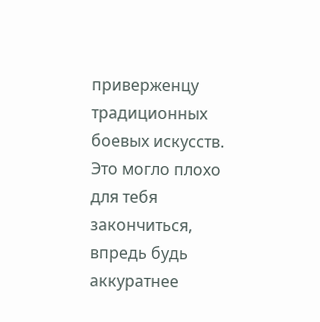приверженцу традиционных боевых искусств. Это могло плохо для тебя закончиться, впредь будь аккуратнее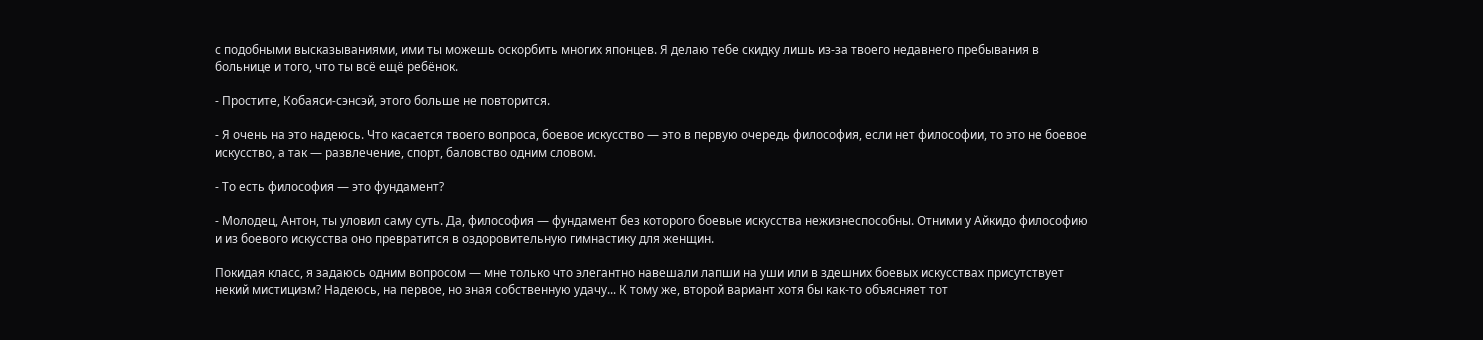с подобными высказываниями, ими ты можешь оскорбить многих японцев. Я делаю тебе скидку лишь из-за твоего недавнего пребывания в больнице и того, что ты всё ещё ребёнок.

- Простите, Кобаяси-сэнсэй, этого больше не повторится.

- Я очень на это надеюсь. Что касается твоего вопроса, боевое искусство — это в первую очередь философия, если нет философии, то это не боевое искусство, а так — развлечение, спорт, баловство одним словом.

- То есть философия — это фундамент?

- Молодец, Антон, ты уловил саму суть. Да, философия — фундамент без которого боевые искусства нежизнеспособны. Отними у Айкидо философию и из боевого искусства оно превратится в оздоровительную гимнастику для женщин.

Покидая класс, я задаюсь одним вопросом — мне только что элегантно навешали лапши на уши или в здешних боевых искусствах присутствует некий мистицизм? Надеюсь, на первое, но зная собственную удачу... К тому же, второй вариант хотя бы как-то объясняет тот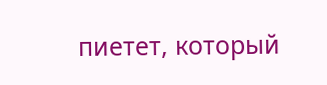пиетет, который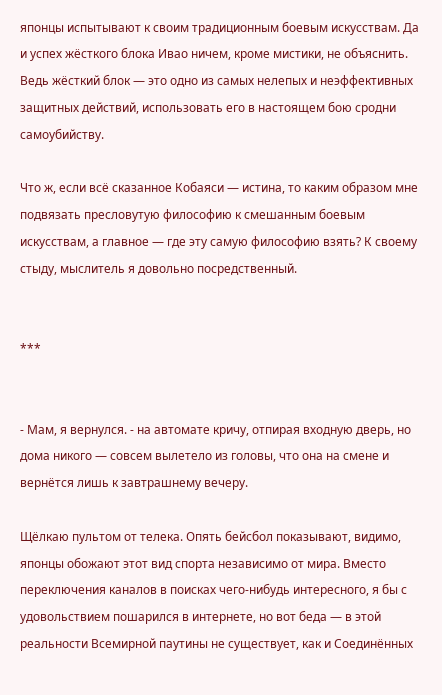японцы испытывают к своим традиционным боевым искусствам. Да и успех жёсткого блока Ивао ничем, кроме мистики, не объяснить. Ведь жёсткий блок — это одно из самых нелепых и неэффективных защитных действий, использовать его в настоящем бою сродни самоубийству.

Что ж, если всё сказанное Кобаяси — истина, то каким образом мне подвязать пресловутую философию к смешанным боевым искусствам, а главное — где эту самую философию взять? К своему стыду, мыслитель я довольно посредственный.


***


- Мам, я вернулся. - на автомате кричу, отпирая входную дверь, но дома никого — совсем вылетело из головы, что она на смене и вернётся лишь к завтрашнему вечеру.

Щёлкаю пультом от телека. Опять бейсбол показывают, видимо, японцы обожают этот вид спорта независимо от мира. Вместо переключения каналов в поисках чего-нибудь интересного, я бы с удовольствием пошарился в интернете, но вот беда — в этой реальности Всемирной паутины не существует, как и Соединённых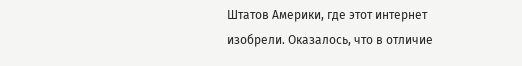Штатов Америки, где этот интернет изобрели. Оказалось, что в отличие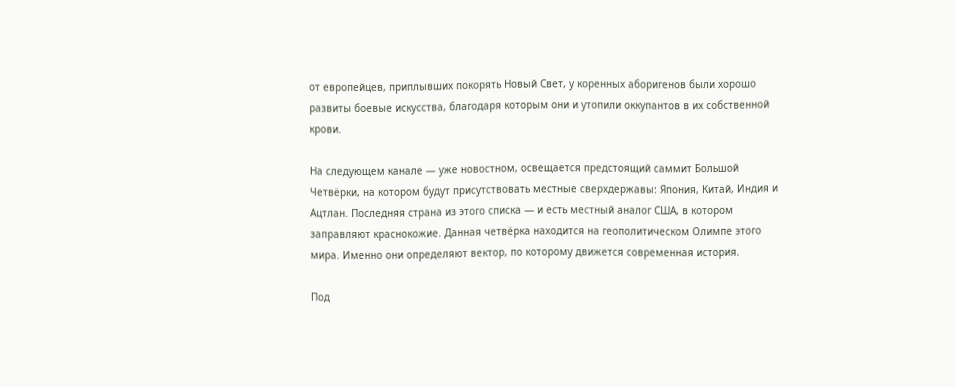от европейцев, приплывших покорять Новый Свет, у коренных аборигенов были хорошо развиты боевые искусства, благодаря которым они и утопили оккупантов в их собственной крови.

На следующем канале — уже новостном, освещается предстоящий саммит Большой Четвёрки, на котором будут присутствовать местные сверхдержавы: Япония, Китай, Индия и Ацтлан. Последняя страна из этого списка — и есть местный аналог США, в котором заправляют краснокожие. Данная четвёрка находится на геополитическом Олимпе этого мира. Именно они определяют вектор, по которому движется современная история.

Под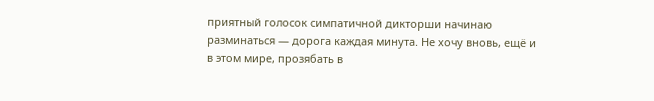приятный голосок симпатичной дикторши начинаю разминаться — дорога каждая минута. Не хочу вновь, ещё и в этом мире, прозябать в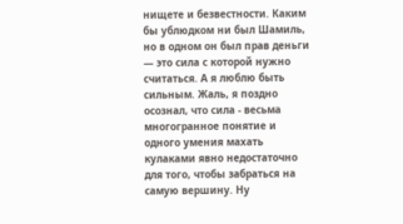нищете и безвестности. Каким бы ублюдком ни был Шамиль, но в одном он был прав деньги — это сила с которой нужно считаться. А я люблю быть сильным. Жаль, я поздно осознал, что сила - весьма многогранное понятие и одного умения махать кулаками явно недостаточно для того, чтобы забраться на самую вершину. Ну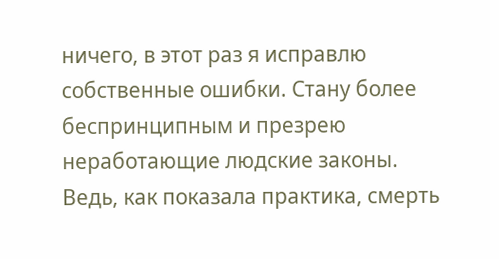ничего, в этот раз я исправлю собственные ошибки. Стану более беспринципным и презрею неработающие людские законы. Ведь, как показала практика, смерть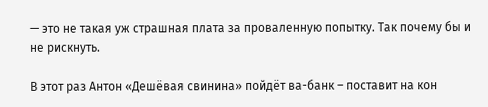— это не такая уж страшная плата за проваленную попытку. Так почему бы и не рискнуть.

В этот раз Антон «Дешёвая свинина» пойдёт ва-банк – поставит на кон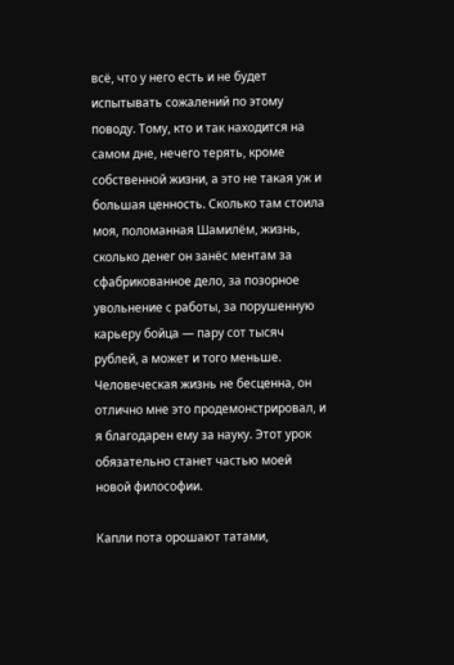всё, что у него есть и не будет испытывать сожалений по этому поводу. Тому, кто и так находится на самом дне, нечего терять, кроме собственной жизни, а это не такая уж и большая ценность. Сколько там стоила моя, поломанная Шамилём, жизнь, сколько денег он занёс ментам за сфабрикованное дело, за позорное увольнение с работы, за порушенную карьеру бойца — пару сот тысяч рублей, а может и того меньше. Человеческая жизнь не бесценна, он отлично мне это продемонстрировал, и я благодарен ему за науку. Этот урок обязательно станет частью моей новой философии.

Капли пота орошают татами,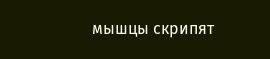мышцы скрипят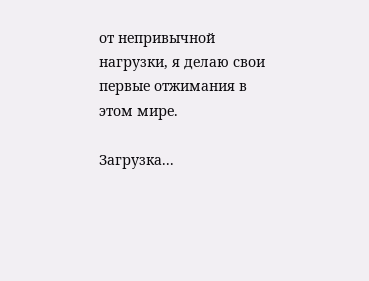от непривычной нагрузки, я делаю свои первые отжимания в этом мире.

Загрузка...